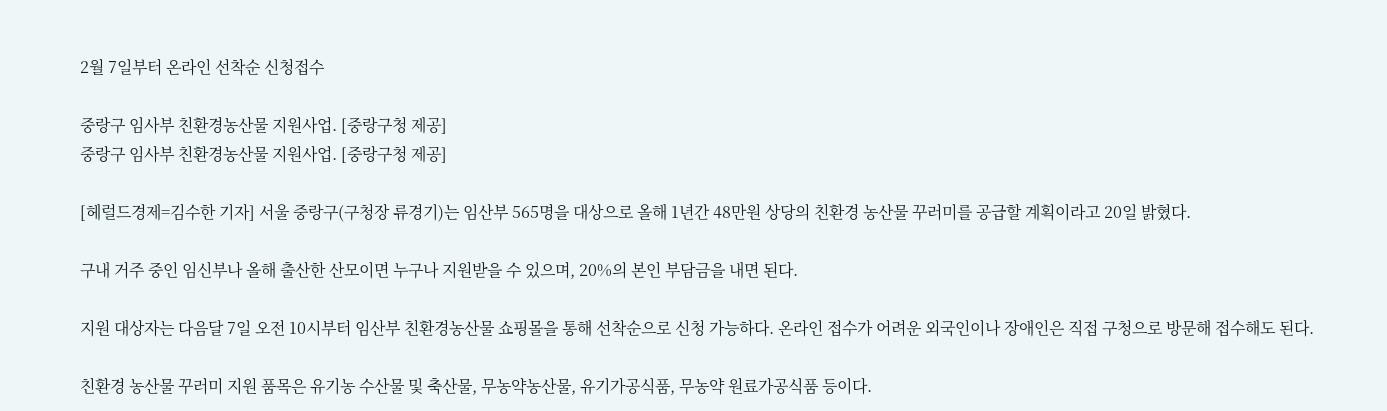2월 7일부터 온라인 선착순 신청접수

중랑구 임사부 친환경농산물 지원사업. [중랑구청 제공]
중랑구 임사부 친환경농산물 지원사업. [중랑구청 제공]

[헤럴드경제=김수한 기자] 서울 중랑구(구청장 류경기)는 임산부 565명을 대상으로 올해 1년간 48만원 상당의 친환경 농산물 꾸러미를 공급할 계획이라고 20일 밝혔다.

구내 거주 중인 임신부나 올해 출산한 산모이면 누구나 지원받을 수 있으며, 20%의 본인 부담금을 내면 된다.

지원 대상자는 다음달 7일 오전 10시부터 임산부 친환경농산물 쇼핑몰을 통해 선착순으로 신청 가능하다. 온라인 접수가 어려운 외국인이나 장애인은 직접 구청으로 방문해 접수해도 된다.

친환경 농산물 꾸러미 지원 품목은 유기농 수산물 및 축산물, 무농약농산물, 유기가공식품, 무농약 원료가공식품 등이다.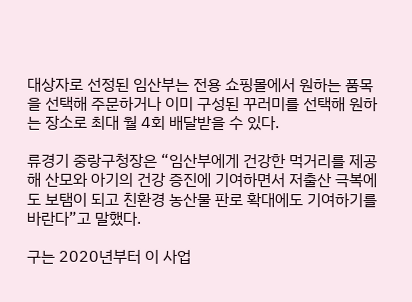대상자로 선정된 임산부는 전용 쇼핑몰에서 원하는 품목을 선택해 주문하거나 이미 구성된 꾸러미를 선택해 원하는 장소로 최대 월 4회 배달받을 수 있다.

류경기 중랑구청장은 “임산부에게 건강한 먹거리를 제공해 산모와 아기의 건강 증진에 기여하면서 저출산 극복에도 보탬이 되고 친환경 농산물 판로 확대에도 기여하기를 바란다”고 말했다.

구는 2020년부터 이 사업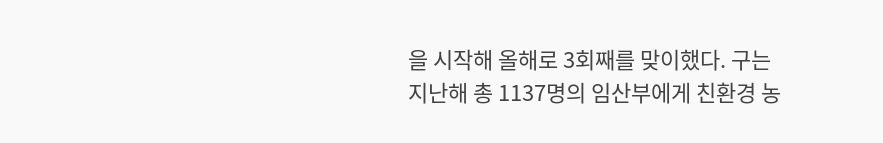을 시작해 올해로 3회째를 맞이했다. 구는 지난해 총 1137명의 임산부에게 친환경 농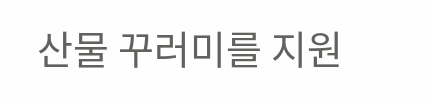산물 꾸러미를 지원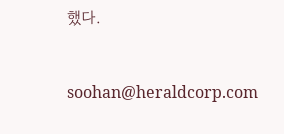했다.


soohan@heraldcorp.com